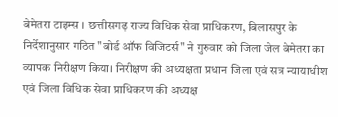बेमेतरा टाइम्स । छत्तीसगढ़ राज्य विधिक सेवा प्राधिकरण, बिलासपुर के निर्देशानुसार गठित "बोर्ड ऑफ विजिटर्स" ने गुरुवार को जिला जेल बेमेतरा का व्यापक निरीक्षण किया। निरीक्षण की अध्यक्षता प्रधान जिला एवं सत्र न्यायाधीश एवं जिला विधिक सेवा प्राधिकरण की अध्यक्ष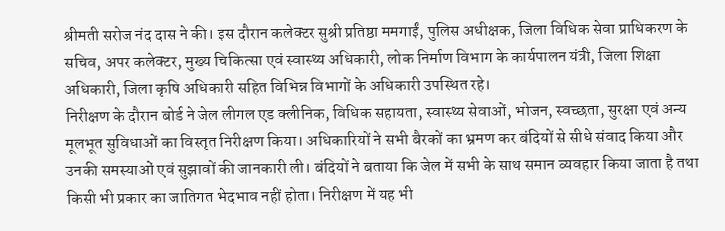श्रीमती सरोज नंद दास ने की। इस दौरान कलेक्टर सुश्री प्रतिष्ठा ममगाईं, पुलिस अधीक्षक, जिला विधिक सेवा प्राधिकरण के सचिव, अपर कलेक्टर, मुख्य चिकित्सा एवं स्वास्थ्य अधिकारी, लोक निर्माण विभाग के कार्यपालन यंत्री, जिला शिक्षा अधिकारी, जिला कृषि अधिकारी सहित विभिन्न विभागों के अधिकारी उपस्थित रहे।
निरीक्षण के दौरान बोर्ड ने जेल लीगल एड क्लीनिक, विधिक सहायता, स्वास्थ्य सेवाओं, भोजन, स्वच्छता, सुरक्षा एवं अन्य मूलभूत सुविधाओं का विस्तृत निरीक्षण किया। अधिकारियों ने सभी बैरकों का भ्रमण कर बंदियों से सीधे संवाद किया और उनकी समस्याओं एवं सुझावों की जानकारी ली। बंदियों ने बताया कि जेल में सभी के साथ समान व्यवहार किया जाता है तथा किसी भी प्रकार का जातिगत भेदभाव नहीं होता। निरीक्षण में यह भी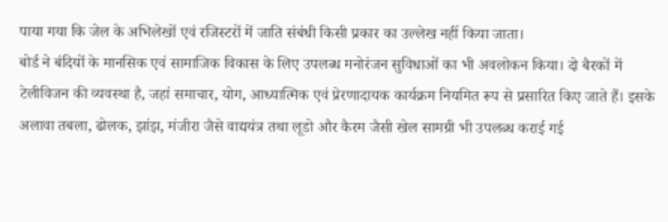पाया गया कि जेल के अभिलेखों एवं रजिस्टरों में जाति संबंधी किसी प्रकार का उल्लेख नहीं किया जाता।
बोर्ड ने बंदियों के मानसिक एवं सामाजिक विकास के लिए उपलब्ध मनोरंजन सुविधाओं का भी अवलोकन किया। दो बैरकों में टेलीविजन की व्यवस्था है, जहां समाचार, योग, आध्यात्मिक एवं प्रेरणादायक कार्यक्रम नियमित रूप से प्रसारित किए जाते हैं। इसके अलावा तबला, ढोलक, झांझ, मंजीरा जैसे वाद्ययंत्र तथा लूडो और कैरम जैसी खेल सामग्री भी उपलब्ध कराई गई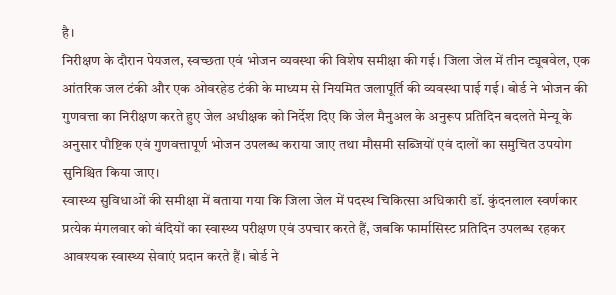है।
निरीक्षण के दौरान पेयजल, स्वच्छता एवं भोजन व्यवस्था की विशेष समीक्षा की गई। जिला जेल में तीन ट्यूबवेल, एक आंतरिक जल टंकी और एक ओवरहेड टंकी के माध्यम से नियमित जलापूर्ति की व्यवस्था पाई गई। बोर्ड ने भोजन की गुणवत्ता का निरीक्षण करते हुए जेल अधीक्षक को निर्देश दिए कि जेल मैनुअल के अनुरूप प्रतिदिन बदलते मेन्यू के अनुसार पौष्टिक एवं गुणवत्तापूर्ण भोजन उपलब्ध कराया जाए तथा मौसमी सब्जियों एवं दालों का समुचित उपयोग सुनिश्चित किया जाए।
स्वास्थ्य सुविधाओं की समीक्षा में बताया गया कि जिला जेल में पदस्थ चिकित्सा अधिकारी डॉ. कुंदनलाल स्वर्णकार प्रत्येक मंगलवार को बंदियों का स्वास्थ्य परीक्षण एवं उपचार करते हैं, जबकि फार्मासिस्ट प्रतिदिन उपलब्ध रहकर आवश्यक स्वास्थ्य सेवाएं प्रदान करते हैं। बोर्ड ने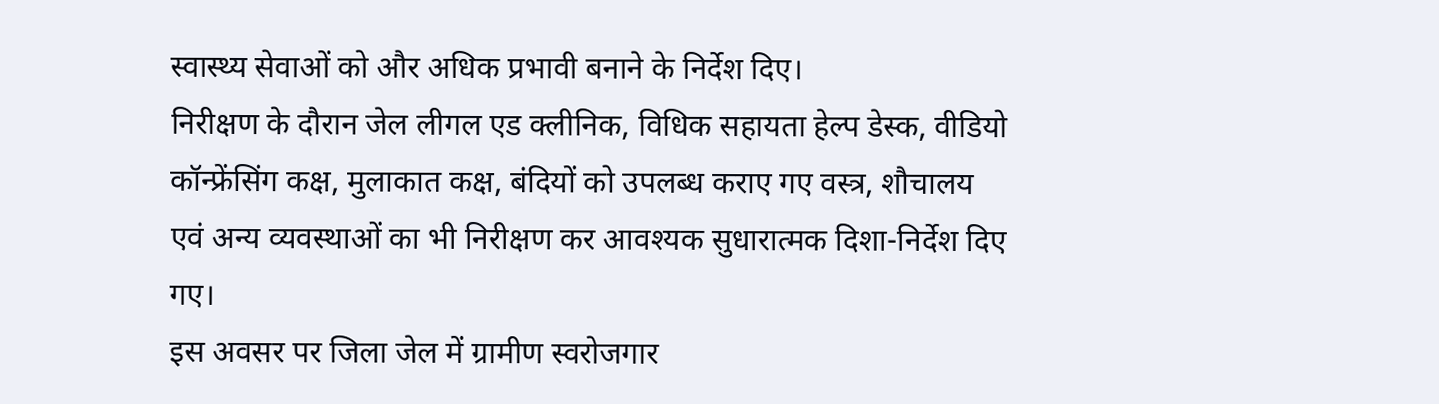स्वास्थ्य सेवाओं को और अधिक प्रभावी बनाने के निर्देश दिए।
निरीक्षण के दौरान जेल लीगल एड क्लीनिक, विधिक सहायता हेल्प डेस्क, वीडियो कॉन्फ्रेंसिंग कक्ष, मुलाकात कक्ष, बंदियों को उपलब्ध कराए गए वस्त्र, शौचालय एवं अन्य व्यवस्थाओं का भी निरीक्षण कर आवश्यक सुधारात्मक दिशा-निर्देश दिए गए।
इस अवसर पर जिला जेल में ग्रामीण स्वरोजगार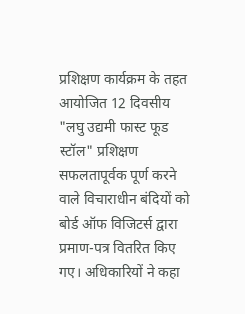प्रशिक्षण कार्यक्रम के तहत आयोजित 12 दिवसीय "लघु उद्यमी फास्ट फूड स्टॉल" प्रशिक्षण सफलतापूर्वक पूर्ण करने वाले विचाराधीन बंदियों को बोर्ड ऑफ विजिटर्स द्वारा प्रमाण-पत्र वितरित किए गए। अधिकारियों ने कहा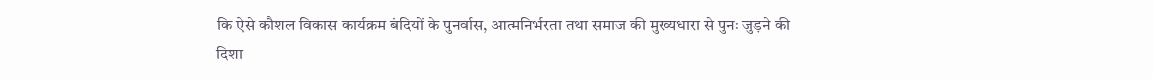कि ऐसे कौशल विकास कार्यक्रम बंदियों के पुनर्वास, आत्मनिर्भरता तथा समाज की मुख्यधारा से पुनः जुड़ने की दिशा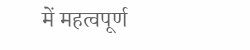में महत्वपूर्ण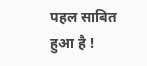पहल साबित हुआ है !